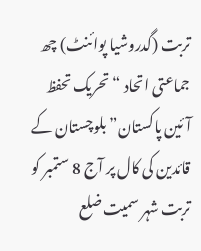تربت (گدروشیا پوائنٹ) چھ جماعتی اتحاد “تحریک تحفظ آئین پاکستان” بلوچستان کے قائدین کی کال پر آج 8 ستمبر کو تربت شہر سمیت ضلع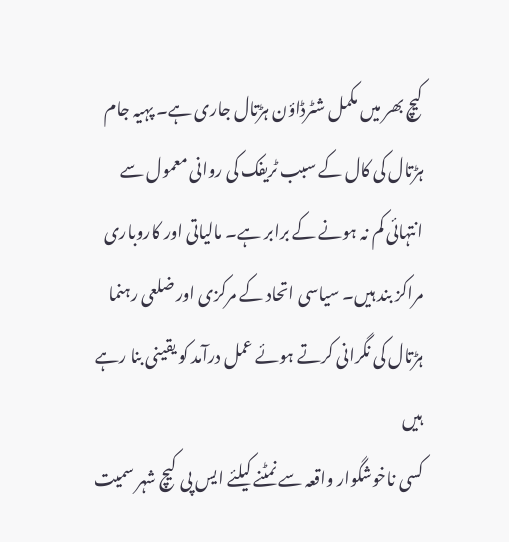کیچ بھر میں مکمل شٹرڈاؤن ہڑتال جاری ہے۔ پہیہ جام ہڑتال کی کال کے سبب ٹریفک کی روانی معمول سے انتہائی کم نہ ہونے کے برابر ہے۔ مالیاتی اور کاروباری مراکز بند ہیں۔ سیاسی اتحاد کے مرکزی اور ضلعی رہنما ہڑتال کی نگرانی کرتے ہوئے عمل درآمد کو یقینی بنا رہے ہیں
کسی ناخوشگوار واقعہ سے نمٹنے کیلئے ایس پی کیچ شہر سمیت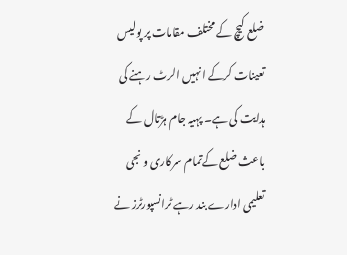ضلع کیچ کے مختلف مقامات پر پولیس تعینات کرکے انہیں الرٹ رہنے کی ہدایت کی ہے۔ پہیہ جام ہڑتال کے باعث ضلع کےتمام سرکاری و نجی تعلیمی ادارے بند رہے ٹرانسپورٹرز نے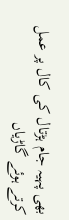بھی پہیہ جام ہڑتال کی کال پر عمل کرتے ہوئے گاڑیاں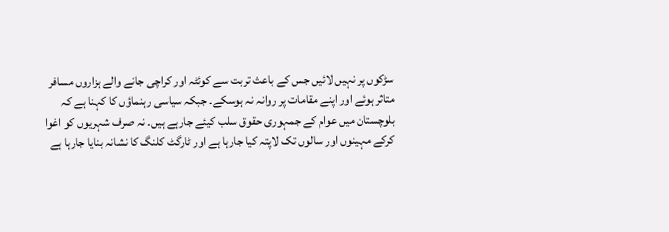سڑکوں پر نہیں لائیں جس کے باعث تربت سے کوئٹہ اور کراچی جانے والے ہزاروں مسافر متاثر ہوئے اور اپنے مقامات پر روانہ نہ ہوسکے۔ جبکہ سیاسی رہنماؤں کا کہنا ہے کہ بلوچستان میں عوام کے جمہوری حقوق سلب کیئے جارہے ہیں۔ نہ صرف شہریوں کو اغوا کرکے مہینوں اور سالوں تک لاپتہ کیا جارہا ہے اور ٹارگٹ کلنگ کا نشانہ بنایا جارہا ہے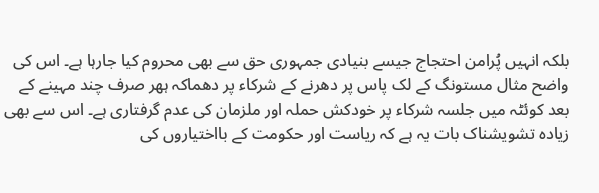بلکہ انہیں پُرامن احتجاج جیسے بنیادی جمہوری حق سے بھی محروم کیا جارہا ہے۔ اس کی واضح مثال مستونگ کے لک پاس پر دھرنے کے شرکاء پر دھماکہ ہھر صرف چند مہینے کے بعد کوئٹہ میں جلسہ شرکاء پر خودکش حملہ اور ملزمان کی عدم گرفتاری ہے۔ اس سے بھی زیادہ تشویشناک بات یہ ہے کہ ریاست اور حکومت کے بااختیاروں کی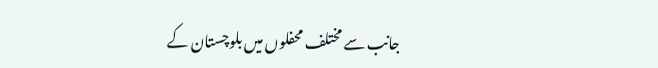جانب سے مختلف محفلوں میں بلوچستان کے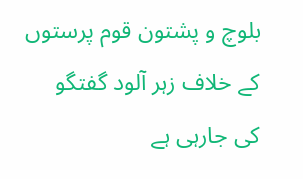بلوچ و پشتون قوم پرستوں کے خلاف زہر آلود گفتگو کی جارہی ہے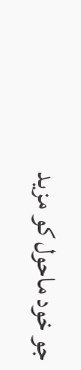جو خود ماحول کو مزید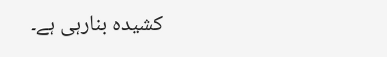کشیدہ بنارہی ہے۔